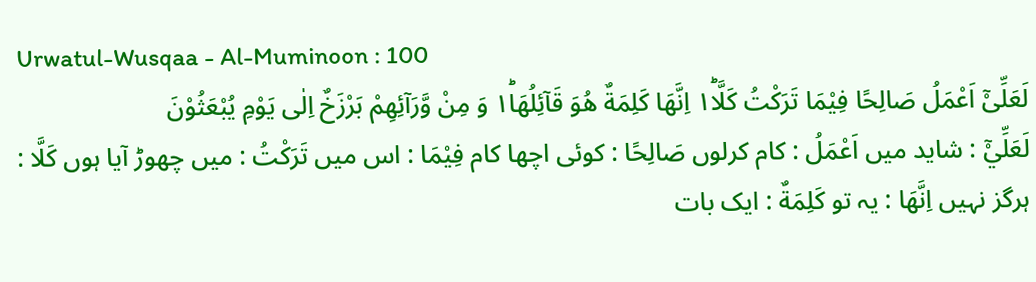Urwatul-Wusqaa - Al-Muminoon : 100
لَعَلِّیْۤ اَعْمَلُ صَالِحًا فِیْمَا تَرَكْتُ كَلَّا١ؕ اِنَّهَا كَلِمَةٌ هُوَ قَآئِلُهَا١ؕ وَ مِنْ وَّرَآئِهِمْ بَرْزَخٌ اِلٰى یَوْمِ یُبْعَثُوْنَ
لَعَلِّيْٓ : شاید میں اَعْمَلُ : کام کرلوں صَالِحًا : کوئی اچھا کام فِيْمَا : اس میں تَرَكْتُ : میں چھوڑ آیا ہوں كَلَّا : ہرگز نہیں اِنَّهَا : یہ تو كَلِمَةٌ : ایک بات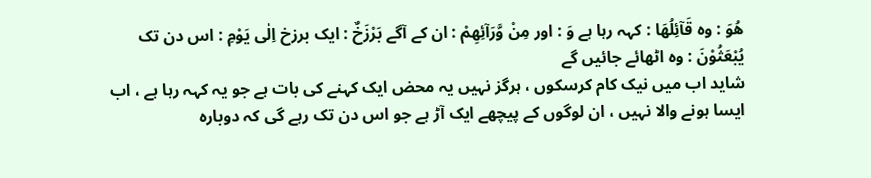هُوَ : وہ قَآئِلُهَا : کہہ رہا ہے وَ : اور مِنْ وَّرَآئِهِمْ : ان کے آگے بَرْزَخٌ : ایک برزخ اِلٰى يَوْمِ : اس دن تک يُبْعَثُوْنَ : وہ اٹھائے جائیں گے
شاید اب میں نیک کام کرسکوں ، ہرگز نہیں یہ محض ایک کہنے کی بات ہے جو یہ کہہ رہا ہے ، اب ایسا ہونے والا نہیں ، ان لوگوں کے پیچھے ایک آڑ ہے جو اس دن تک رہے گی کہ دوبارہ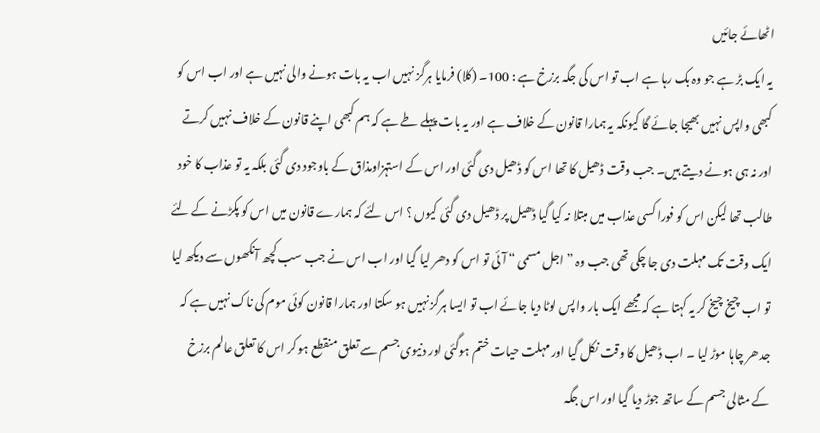اٹھائے جائیں
یہ ایک بڑ ہے جو وہ بک رہا ہے اب تو اس کی جگہ برزخ ہے : 100۔ (کلا) فرمایا ہرگز نہیں اب یہ بات ہونے والی نہیں ہے اور اب اس کو کبھی واپس نہیں بھیجا جائے گا کیونکہ یہ ہمارا قانون کے خلاف ہے اور یہ بات پہلے طے ہے کہ ہم کبھی اپنے قانون کے خلاف نہیں کرتے اور نہ ہی ہونے دیتے ہیں۔ جب وقت ڈھیل کا تھا اس کو ڈھیل دی گئی اور اس کے استہزاومذاق کے باوجود دی گئی بلکہ یہ تو عذاب کا خود طالب تھا لیکن اس کو فورا کسی عذاب میں مبتلا نہ کیا گیا ڈھیل پر ڈھیل دی گئی کیوں ؟ اس لئے کہ ہمارے قانون میں اس کو پکڑنے کے لئے ایک وقت تک مہلت دی جا چکی تھی جب وہ ” اجل مسمی “ آئی تو اس کو دھر لیا گیا اور اب اس نے جب سب کچھ آنکھوں سے دیکھ لیا تو اب چیخ چیخ کر یہ کہتا ہے کہ مجھے ایک بار واپس لوٹا دیا جائے اب تو ایسا ہرگز نہیں ہو سکتا اور ہمارا قانون کوئی موم کی ناک نہیں ہے کہ جدھر چاہا موڑ لیا ۔ اب ڈھیل کا وقت نکل گیا اور مہلت حیات ختم ہوگئی اور دنیوی جسم سے تعلق منقطع ہو کر اس کا تعلق عالم برزخ کے مثالی جسم کے ساتھ جوڑ دیا گیا اور اس جگہ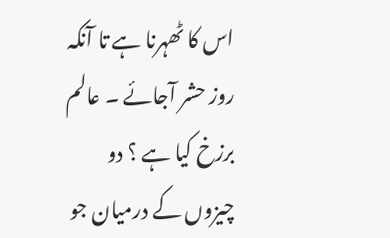اس کا ٹھہرنا ہے تا آنکہ روز حشر آجائے ۔ عالم برزخ کیا ہے ؟ دو چیزوں کے درمیان جو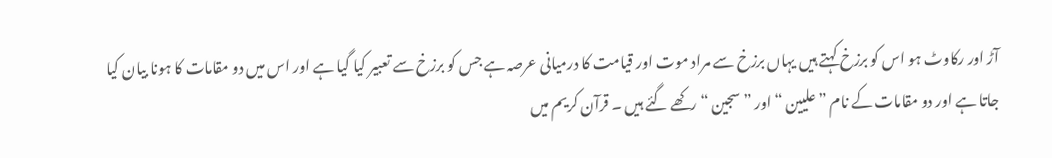آڑ اور رکاوٹ ہو اس کو برزخ کہتے ہیں یہاں برزخ سے مراد موت اور قیامت کا درمیانی عرصہ ہے جس کو برزخ سے تعبیر کیا گیا ہے اور اس میں دو مقامات کا ہونا بیان کیا جاتا ہے اور دو مقامات کے نام ” علیین “ اور ” سجین “ رکھے گئے ہیں ۔ قرآن کریم میں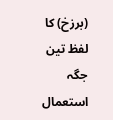(برزخ) کا لفظ تین جگہ استعمال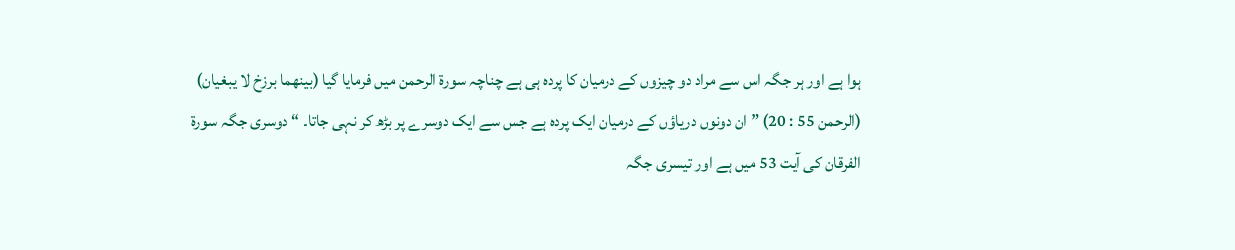ہوا ہے اور ہر جگہ اس سے مراد دو چیزوں کے درمیان کا پردہ ہی ہے چناچہ سورة الرحمن میں فرمایا گیا (بینھما برزخ لا یبغیان) (الرحمن 55 : 20) ” ان دونوں دریاؤں کے درمیان ایک پردہ ہے جس سے ایک دوسرے پر بڑھ کر نہی جاتا۔ “ دوسری جگہ سورة الفرقان کی آیت 53 میں ہے اور تیسری جگہ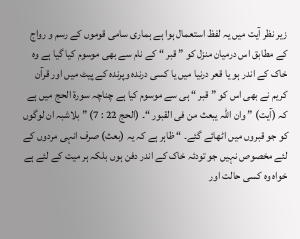زیر نظر آیت میں یہ لفظ استعمال ہوا ہے ہماری سامی قوموں کے رسم و رواج کے مطابق اس درمیان منزل کو ” قبر “ کے نام سے بھی موسوم کیا گیا ہے وہ خاک کے اندر ہو یا قعر درنیا میں یا کسی درندہ وپرندہ کے پیٹ میں اور قرآن کریم نے بھی اس کو ” قبر “ ہی سے موسوم کیا ہے چناچہ سورة الحج میں ہے کہ (آیت) ” وان اللہ یبعث من فی القبور “۔ (الحج 22 : 7) ” بلاشبہ ان لوگوں کو جو قبروں میں اٹھائے گئے۔ “ ظاہر ہے کہ یہ (بعث) صرف انہی مردوں کے لئے مخصوص نہیں جو تودئہ خاک کے اندر دفن ہوں بلکہ ہر میت کے لئے ہے خواہ وہ کسی حالت اور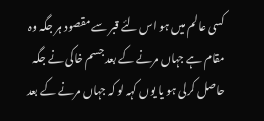کسی عالم میں ہو اس لئے قبر سے مقصود ہر جگہ وہ مقام ہے جہاں مرنے کے بعد جسم خاکی نے جگہ حاصل کرلی ہو یا یوں کہہ لو کہ جہاں مرنے کے بعد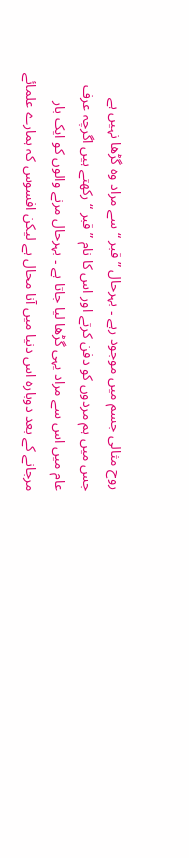روح مثالی جسم میں موجود رہے ۔ بہرحال ” قبر “ سے مراد وہ گڑھا نہیں ہے جس میں ہم مردوں کو دفن کرتے اور اس کا نام ” قبر “ رکھتے ہیں اگرچہ عرف عام میں اس سے مراد یہی گڑھا لیا جاتا ہے ۔ بہرحال مرنے والوں کو ایک بار مرجانے کے بعد دوبارہ اس دنیا میں آنا محال ہے لیکن افسوس کہ ہمارے علمائے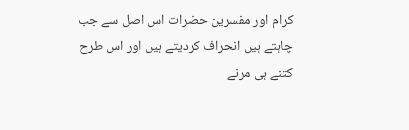کرام اور مفسرین حضرات اس اصل سے جب چاہتے ہیں انحراف کردیتے ہیں اور اس طرح کتنے ہی مرنے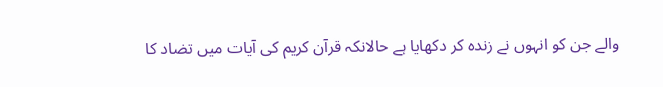والے جن کو انہوں نے زندہ کر دکھایا ہے حالانکہ قرآن کریم کی آیات میں تضاد کا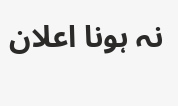نہ ہونا اعلان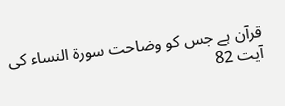قرآن ہے جس کو وضاحت سورة النساء کی آیت 82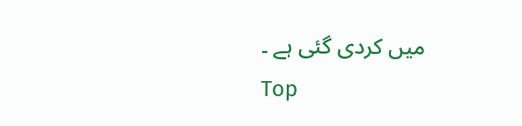میں کردی گئی ہے ۔
Top